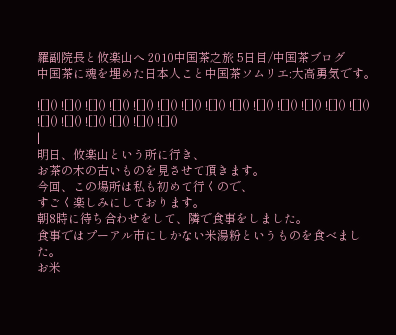羅副院長と攸楽山へ 2010中国茶之旅 5日目/中国茶ブログ
中国茶に魂を埋めた日本人こと中国茶ソムリエ:大高勇気です。

![]() ![]() ![]() ![]() ![]() ![]() ![]() ![]() ![]() ![]() ![]() ![]() ![]() ![]() ![]() ![]() ![]() ![]() ![]() ![]()
|
明日、攸楽山という所に行き、
お茶の木の古いものを見させて頂きます。
今回、この場所は私も初めて行くので、
すごく楽しみにしております。
朝8時に待ち合わせをして、隣で食事をしました。
食事ではプーアル市にしかない米湯粉というものを食べました。
お米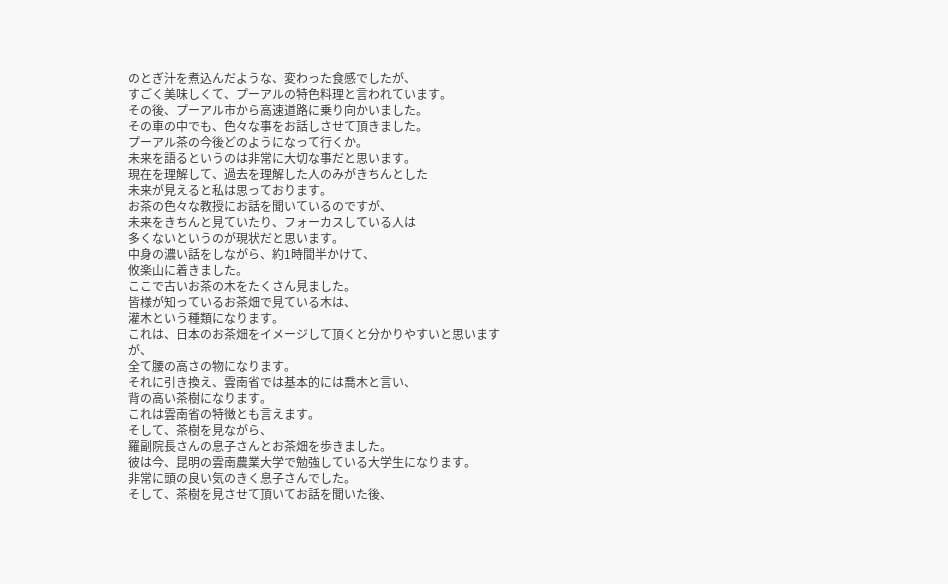のとぎ汁を煮込んだような、変わった食感でしたが、
すごく美味しくて、プーアルの特色料理と言われています。
その後、プーアル市から高速道路に乗り向かいました。
その車の中でも、色々な事をお話しさせて頂きました。
プーアル茶の今後どのようになって行くか。
未来を語るというのは非常に大切な事だと思います。
現在を理解して、過去を理解した人のみがきちんとした
未来が見えると私は思っております。
お茶の色々な教授にお話を聞いているのですが、
未来をきちんと見ていたり、フォーカスしている人は
多くないというのが現状だと思います。
中身の濃い話をしながら、約1時間半かけて、
攸楽山に着きました。
ここで古いお茶の木をたくさん見ました。
皆様が知っているお茶畑で見ている木は、
灌木という種類になります。
これは、日本のお茶畑をイメージして頂くと分かりやすいと思いますが、
全て腰の高さの物になります。
それに引き換え、雲南省では基本的には喬木と言い、
背の高い茶樹になります。
これは雲南省の特徴とも言えます。
そして、茶樹を見ながら、
羅副院長さんの息子さんとお茶畑を歩きました。
彼は今、昆明の雲南農業大学で勉強している大学生になります。
非常に頭の良い気のきく息子さんでした。
そして、茶樹を見させて頂いてお話を聞いた後、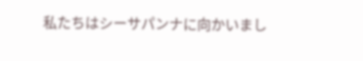私たちはシーサパンナに向かいまし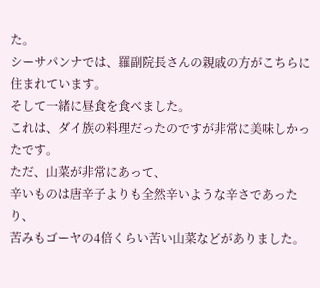た。
シーサパンナでは、羅副院長さんの親戚の方がこちらに住まれています。
そして一緒に昼食を食べました。
これは、ダイ族の料理だったのですが非常に美味しかったです。
ただ、山菜が非常にあって、
辛いものは唐辛子よりも全然辛いような辛さであったり、
苦みもゴーヤの4倍くらい苦い山菜などがありました。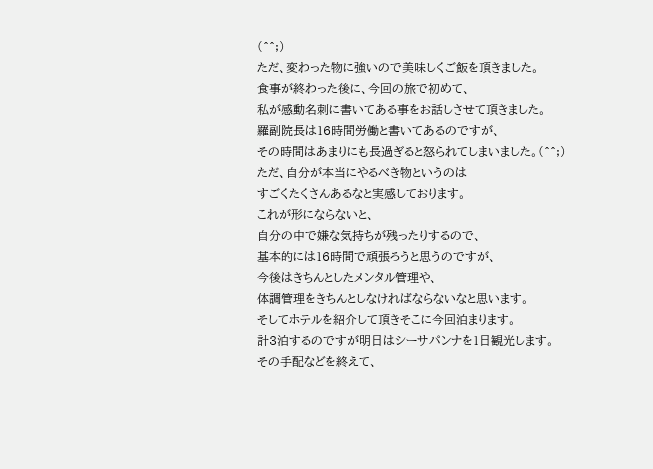(^^;)
ただ、変わった物に強いので美味しくご飯を頂きました。
食事が終わった後に、今回の旅で初めて、
私が感動名刺に書いてある事をお話しさせて頂きました。
羅副院長は16時間労働と書いてあるのですが、
その時間はあまりにも長過ぎると怒られてしまいました。(^^;)
ただ、自分が本当にやるべき物というのは
すごくたくさんあるなと実感しております。
これが形にならないと、
自分の中で嫌な気持ちが残ったりするので、
基本的には16時間で頑張ろうと思うのですが、
今後はきちんとしたメンタル管理や、
体調管理をきちんとしなければならないなと思います。
そしてホテルを紹介して頂きそこに今回泊まります。
計3泊するのですが明日はシーサパンナを1日観光します。
その手配などを終えて、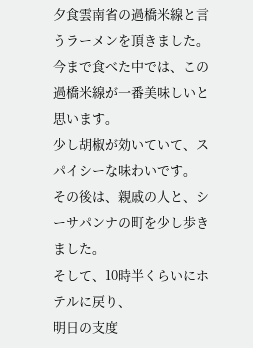夕食雲南省の過橋米線と言うラーメンを頂きました。
今まで食べた中では、この過橋米線が一番美味しいと思います。
少し胡椒が効いていて、スパイシーな味わいです。
その後は、親戚の人と、シーサパンナの町を少し歩きました。
そして、10時半くらいにホテルに戻り、
明日の支度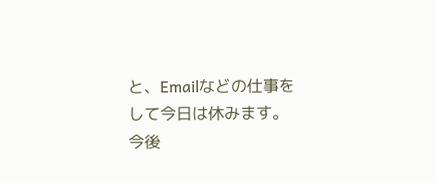と、Emailなどの仕事をして今日は休みます。
今後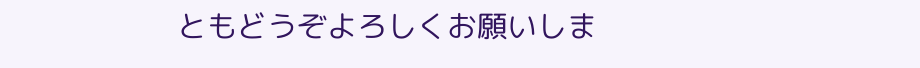ともどうぞよろしくお願いしま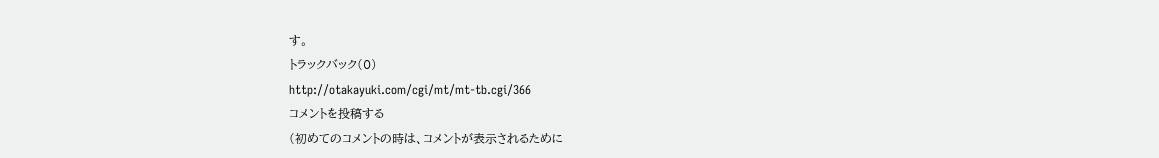す。
トラックバック(0)
http://otakayuki.com/cgi/mt/mt-tb.cgi/366
コメントを投稿する
(初めてのコメントの時は、コメントが表示されるために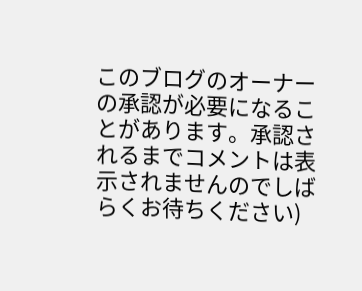このブログのオーナーの承認が必要になることがあります。承認されるまでコメントは表示されませんのでしばらくお待ちください)